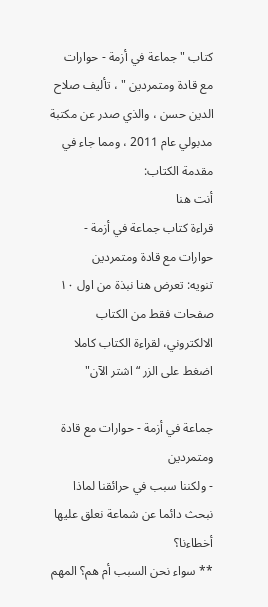كتاب " جماعة في أزمة - حوارات مع قادة ومتمردين " ، تأليف صلاح الدين حسن ، والذي صدر عن مكتبة مدبولي عام 2011 ، ومما جاء في مقدمة الكتاب:
أنت هنا
قراءة كتاب جماعة في أزمة - حوارات مع قادة ومتمردين
تنويه: تعرض هنا نبذة من اول ١٠ صفحات فقط من الكتاب الالكتروني، لقراءة الكتاب كاملا اضغط على الزر “اشتر الآن"

جماعة في أزمة - حوارات مع قادة ومتمردين
- ولكننا سبب في حرائقنا لماذا نبحث دائما عن شماعة نعلق عليها أخطاءنا؟
** سواء نحن السبب أم هم؟ المهم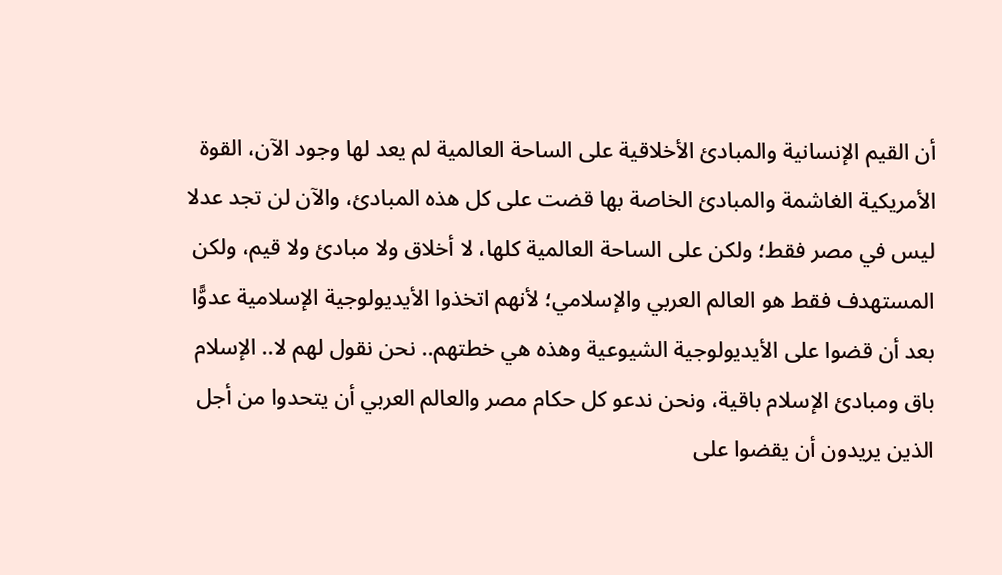أن القيم الإنسانية والمبادئ الأخلاقية على الساحة العالمية لم يعد لها وجود الآن، القوة الأمريكية الغاشمة والمبادئ الخاصة بها قضت على كل هذه المبادئ، والآن لن تجد عدلا ليس في مصر فقط؛ ولكن على الساحة العالمية كلها، لا أخلاق ولا مبادئ ولا قيم، ولكن المستهدف فقط هو العالم العربي والإسلامي؛ لأنهم اتخذوا الأيديولوجية الإسلامية عدوًّا بعد أن قضوا على الأيديولوجية الشيوعية وهذه هي خطتهم.. نحن نقول لهم لا.. الإسلام باق ومبادئ الإسلام باقية، ونحن ندعو كل حكام مصر والعالم العربي أن يتحدوا من أجل الذين يريدون أن يقضوا على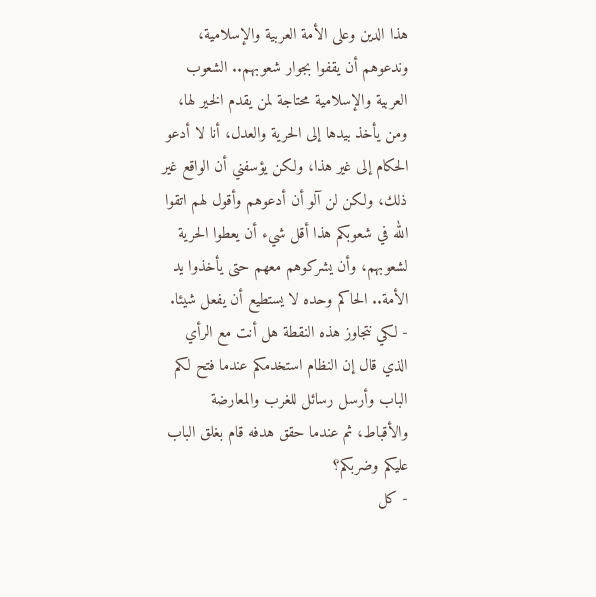هذا الدين وعلى الأمة العربية والإسلامية، وندعوهم أن يقفوا بجوار شعوبهم.. الشعوب العربية والإسلامية محتاجة لمن يقدم الخير لها، ومن يأخذ بيدها إلى الحرية والعدل، أنا لا أدعو الحكام إلى غير هذا، ولكن يؤسفني أن الواقع غير ذلك، ولكن لن آلو أن أدعوهم وأقول لهم اتقوا الله في شعوبكم هذا أقل شيء أن يعطوا الحرية لشعوبهم، وأن يشركوهم معهم حتى يأخذوا يد الأمة.. الحاكم وحده لا يستطيع أن يفعل شيئا.
- لكي نتجاوز هذه النقطة هل أنت مع الرأي الذي قال إن النظام استخدمكم عندما فتح لكم الباب وأرسل رسائل للغرب والمعارضة والأقباط، ثم عندما حقق هدفه قام بغلق الباب عليكم وضربكم؟
- كل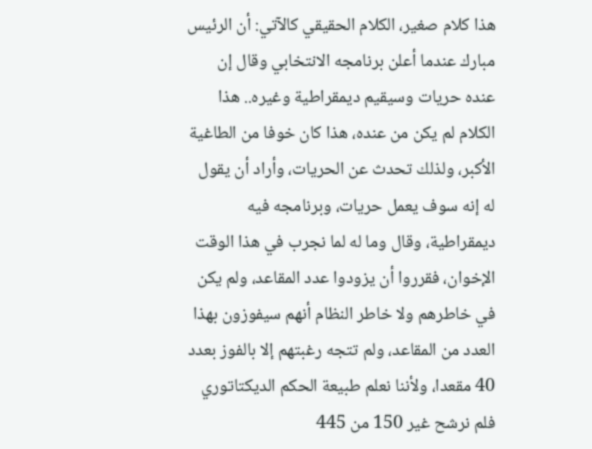هذا كلام صغير، الكلام الحقيقي كالآتي: أن الرئيس مبارك عندما أعلن برنامجه الانتخابي وقال إن عنده حريات وسيقيم ديمقراطية وغيره.. هذا الكلام لم يكن من عنده، هذا كان خوفا من الطاغية الأكبر، ولذلك تحدث عن الحريات، وأراد أن يقول له إنه سوف يعمل حريات، وبرنامجه فيه ديمقراطية، وقال وما له لما نجرب في هذا الوقت الإخوان، فقرروا أن يزودوا عدد المقاعد، ولم يكن في خاطرهم ولا خاطر النظام أنهم سيفوزون بهذا العدد من المقاعد، ولم تتجه رغبتهم إلا بالفوز بعدد 40 مقعدا، ولأننا نعلم طبيعة الحكم الديكتاتوري فلم نرشح غير 150 من 445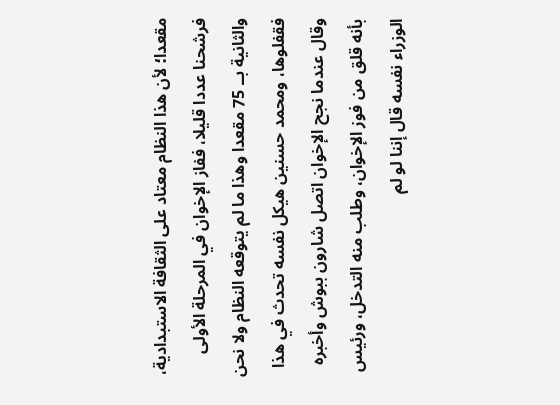مقعدا؛ لأن هذا النظام معتاد على الثقافة الاستبدادية، فرشحنا عددا قليلا، ففاز الإخوان في المرحلة الأولى والثانية بــ 75 مقعدا وهذا ما لم يتوقعه النظام ولا نحن فقفلوها، ومحمد حسنين هيكل نفسه تحدث في هذا وقال عندما نجح الإخوان اتصل شارون ببوش وأخبره بأنه قلق من فوز الإخوان، وطلب منه التدخل، ورئيس الوزراء نفسه قال إننا لو لم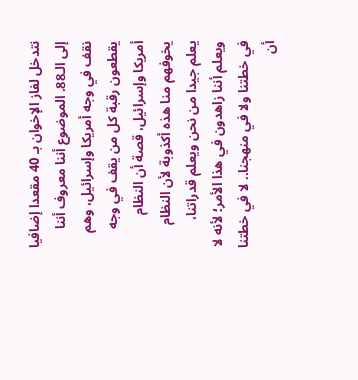نتدخل لفاز الإخوان بـ 40 مقعدا إضافيا إلى الـ88. الموضوع أننا معروف أننا نقف في وجه أمريكا وإسرائيل، وهم يقطعون رقبة كل من يقف في وجه أمريكا وإسرائيل، قصة أن النظام يخوفهم منا هذه أكذوبة لأن النظام يعلم جيدا من نحن ويعلم قدراتنا، ويعلم أننا زاهدون في هذا الأمر؛ لأنه لا في خطتنا ولا في منهجنا.. لا في خطتنا أن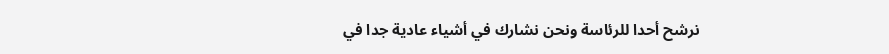نرشح أحدا للرئاسة ونحن نشارك في أشياء عادية جدا في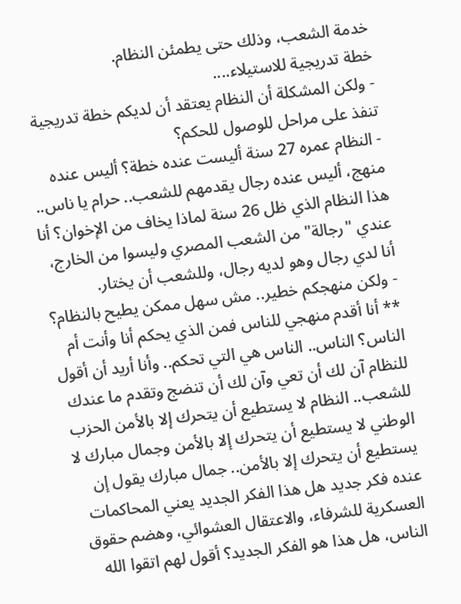خدمة الشعب، وذلك حتى يطمئن النظام.
خطة تدريجية للاستيلاء....
- ولكن المشكلة أن النظام يعتقد أن لديكم خطة تدريجية تنفذ على مراحل للوصول للحكم؟
- النظام عمره 27 سنة أليست عنده خطة؟ أليس عنده منهج، أليس عنده رجال يقدمهم للشعب.. حرام يا ناس.. هذا النظام الذي ظل 26 سنة لماذا يخاف من الإخوان؟ أنا عندي "رجالة" من الشعب المصري وليسوا من الخارج، أنا لدي رجال وهو لديه رجال، وللشعب أن يختار.
- ولكن منهجكم خطير.. مش سهل ممكن يطيح بالنظام؟
** أنا أقدم منهجي للناس فمن الذي يحكم أنا وأنت أم الناس؟ الناس.. الناس هي التي تحكم.. وأنا أريد أن أقول للنظام آن لك أن تعي وآن لك أن تنضج وتقدم ما عندك للشعب.. النظام لا يستطيع أن يتحرك إلا بالأمن الحزب الوطني لا يستطيع أن يتحرك إلا بالأمن وجمال مبارك لا يستطيع أن يتحرك إلا بالأمن.. جمال مبارك يقول إن عنده فكر جديد هل هذا الفكر الجديد يعني المحاكمات العسكرية للشرفاء، والاعتقال العشوائي، وهضم حقوق الناس، هل هذا هو الفكر الجديد؟ أقول لهم اتقوا الله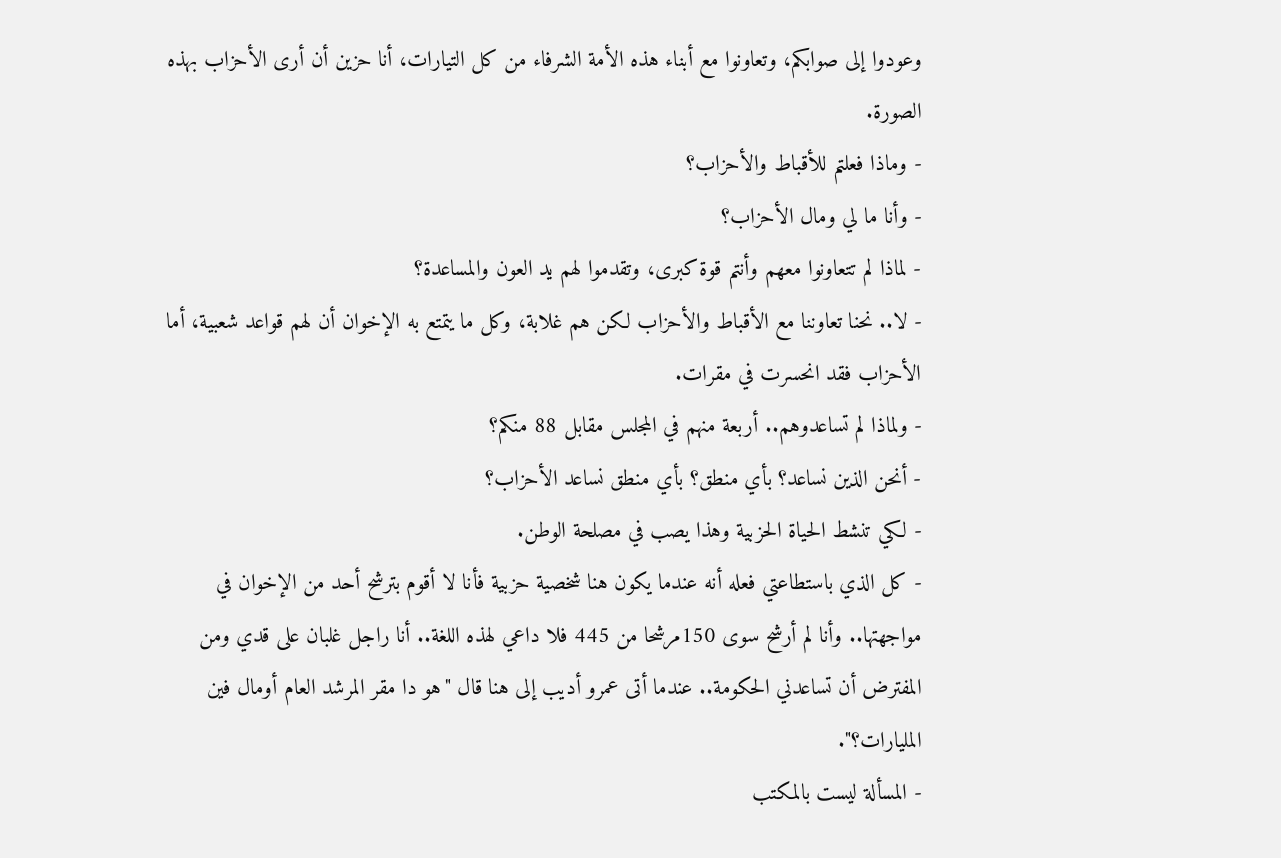وعودوا إلى صوابكم، وتعاونوا مع أبناء هذه الأمة الشرفاء من كل التيارات، أنا حزين أن أرى الأحزاب بهذه الصورة.
- وماذا فعلتم للأقباط والأحزاب؟
- وأنا ما لي ومال الأحزاب؟
- لماذا لم تتعاونوا معهم وأنتم قوة كبرى، وتقدموا لهم يد العون والمساعدة؟
- لا.. نحنا تعاوننا مع الأقباط والأحزاب لكن هم غلابة، وكل ما يتمتع به الإخوان أن لهم قواعد شعبية، أما الأحزاب فقد انحسرت في مقرات.
- ولماذا لم تساعدوهم.. أربعة منهم في المجلس مقابل 88 منكم؟
- أنحن الذين نساعد؟ بأي منطق؟ بأي منطق نساعد الأحزاب؟
- لكي تنشط الحياة الحزبية وهذا يصب في مصلحة الوطن.
- كل الذي باستطاعتي فعله أنه عندما يكون هنا شخصية حزبية فأنا لا أقوم بترشح أحد من الإخوان في مواجهتها.. وأنا لم أرشح سوى 150مرشحا من 445 فلا داعي لهذه اللغة.. أنا راجل غلبان على قدي ومن المفترض أن تساعدني الحكومة.. عندما أتى عمرو أديب إلى هنا قال "هو دا مقر المرشد العام أومال فين المليارات؟".
- المسألة ليست بالمكتب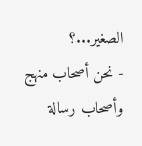الصغير...؟
- نحن أصحاب منهج وأصحاب رسالة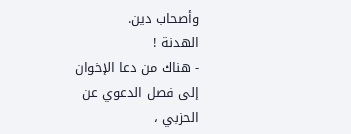وأصحاب دين.
الهدنة !
- هناك من دعا الإخوان إلى فصل الدعوي عن الحزبي ،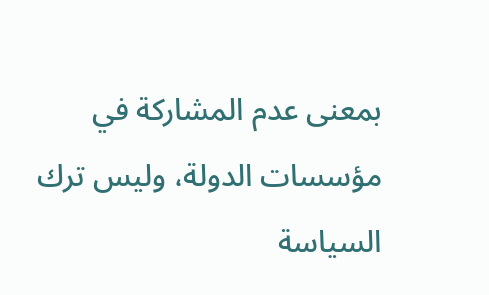بمعنى عدم المشاركة في مؤسسات الدولة، وليس ترك السياسة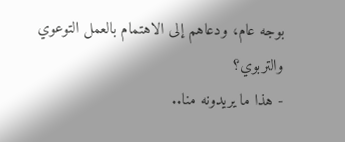بوجه عام، ودعاهم إلى الاهتمام بالعمل التوعوي والتربوي؟
- هذا ما يريدونه منا..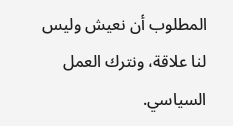المطلوب أن نعيش وليس لنا علاقة، ونترك العمل السياسي.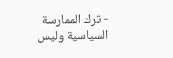- ترك الممارسة السياسية وليس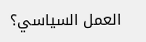العمل السياسي؟